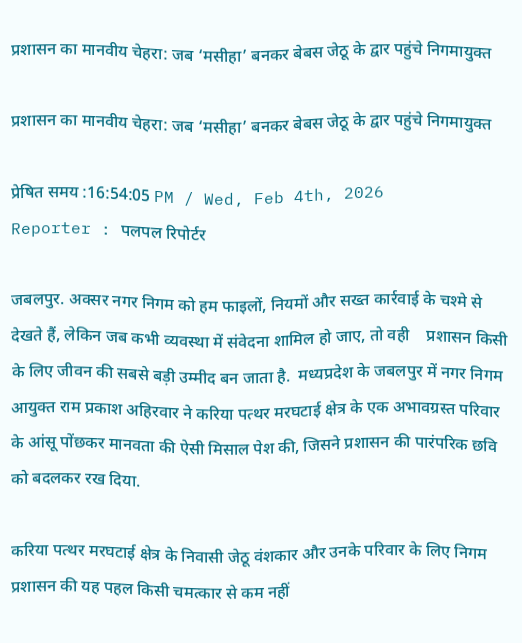प्रशासन का मानवीय चेहरा: जब ‘मसीहा’ बनकर बेबस जेठू के द्वार पहुंचे निगमायुक्त

प्रशासन का मानवीय चेहरा: जब ‘मसीहा’ बनकर बेबस जेठू के द्वार पहुंचे निगमायुक्त

प्रेषित समय :16:54:05 PM / Wed, Feb 4th, 2026
Reporter : पलपल रिपोर्टर

जबलपुर. अक्सर नगर निगम को हम फाइलों, नियमों और सख्त कार्रवाई के चश्मे से देखते हैं, लेकिन जब कभी व्यवस्था में संवेदना शामिल हो जाए, तो वही    प्रशासन किसी के लिए जीवन की सबसे बड़ी उम्मीद बन जाता है.  मध्यप्रदेश के जबलपुर में नगर निगम आयुक्त राम प्रकाश अहिरवार ने करिया पत्थर मरघटाई क्षेत्र के एक अभावग्रस्त परिवार के आंसू पोंछकर मानवता की ऐसी मिसाल पेश की, जिसने प्रशासन की पारंपरिक छवि को बदलकर रख दिया.

करिया पत्थर मरघटाई क्षेत्र के निवासी जेठू वंशकार और उनके परिवार के लिए निगम प्रशासन की यह पहल किसी चमत्कार से कम नहीं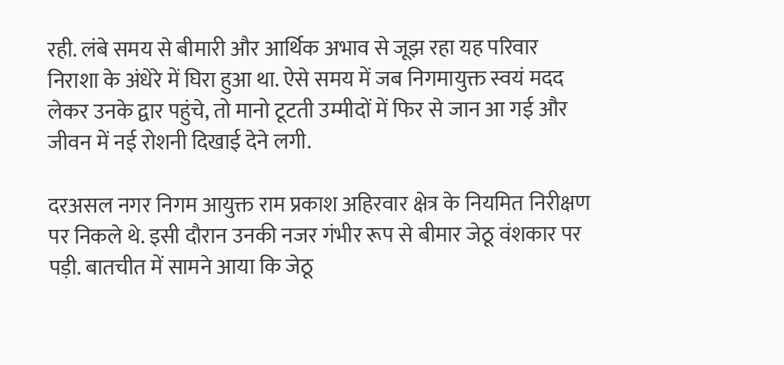रही. लंबे समय से बीमारी और आर्थिक अभाव से जूझ रहा यह परिवार निराशा के अंधेरे में घिरा हुआ था. ऐसे समय में जब निगमायुक्त स्वयं मदद लेकर उनके द्वार पहुंचे, तो मानो टूटती उम्मीदों में फिर से जान आ गई और जीवन में नई रोशनी दिखाई देने लगी.

दरअसल नगर निगम आयुक्त राम प्रकाश अहिरवार क्षेत्र के नियमित निरीक्षण पर निकले थे. इसी दौरान उनकी नजर गंभीर रूप से बीमार जेठू वंशकार पर पड़ी. बातचीत में सामने आया कि जेठू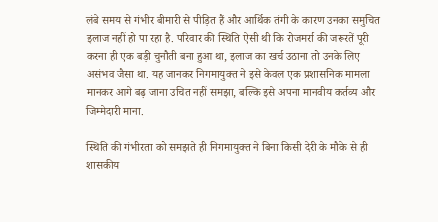लंबे समय से गंभीर बीमारी से पीड़ित हैं और आर्थिक तंगी के कारण उनका समुचित इलाज नहीं हो पा रहा है. परिवार की स्थिति ऐसी थी कि रोजमर्रा की जरूरतें पूरी करना ही एक बड़ी चुनौती बना हुआ था, इलाज का खर्च उठाना तो उनके लिए असंभव जैसा था. यह जानकर निगमायुक्त ने इसे केवल एक प्रशासनिक मामला मानकर आगे बढ़ जाना उचित नहीं समझा, बल्कि इसे अपना मानवीय कर्तव्य और जिम्मेदारी माना.

स्थिति की गंभीरता को समझते ही निगमायुक्त ने बिना किसी देरी के मौके से ही शासकीय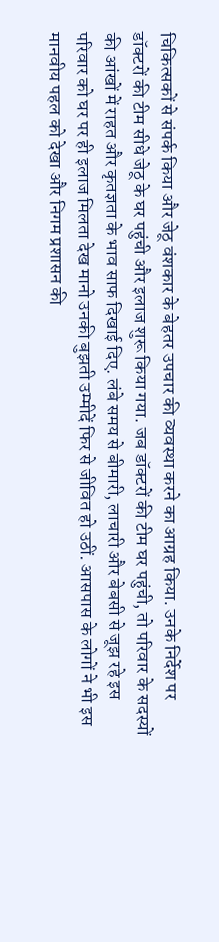चिकित्सकों से संपर्क किया और जेठू वंशकार के बेहतर उपचार की व्यवस्था करने का आग्रह किया. उनके निर्देश पर डॉक्टरों की टीम सीधे जेठू के घर पहुंची और इलाज शुरू किया गया. जब डॉक्टरों की टीम घर पहुंची, तो परिवार के सदस्यों की आंखों में राहत और कृतज्ञता के भाव साफ दिखाई दिए. लंबे समय से बीमारी, लाचारी और बेबसी से जूझ रहे इस परिवार को घर पर ही इलाज मिलता देख मानो उनकी बुझती उम्मीदें फिर से जीवित हो उठीं. आसपास के लोगों ने भी इस मानवीय पहल को देखा और निगम प्रशासन की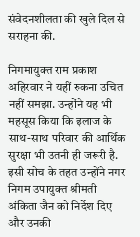संवेदनशीलता की खुले दिल से सराहना की.

निगमायुक्त राम प्रकाश अहिरवार ने यहीं रुकना उचित नहीं समझा. उन्होंने यह भी महसूस किया कि इलाज के साथ-साथ परिवार की आर्थिक सुरक्षा भी उतनी ही जरूरी है. इसी सोच के तहत उन्होंने नगर निगम उपायुक्त श्रीमती अंकिता जैन को निर्देश दिए और उनकी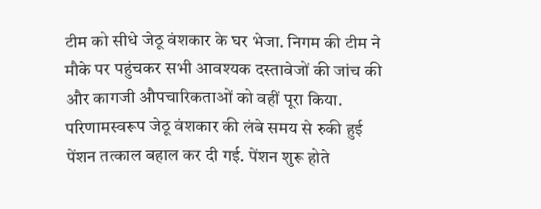टीम को सीधे जेठू वंशकार के घर भेजा. निगम की टीम ने मौके पर पहुंचकर सभी आवश्यक दस्तावेजों की जांच की और कागजी औपचारिकताओं को वहीं पूरा किया. परिणामस्वरूप जेठू वंशकार की लंबे समय से रुकी हुई पेंशन तत्काल बहाल कर दी गई. पेंशन शुरू होते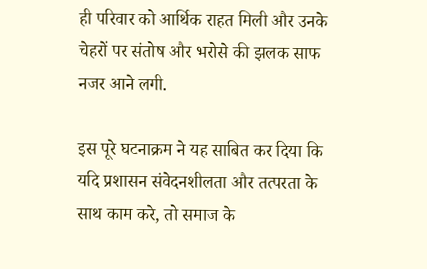ही परिवार को आर्थिक राहत मिली और उनके चेहरों पर संतोष और भरोसे की झलक साफ नजर आने लगी.

इस पूरे घटनाक्रम ने यह साबित कर दिया कि यदि प्रशासन संवेदनशीलता और तत्परता के साथ काम करे, तो समाज के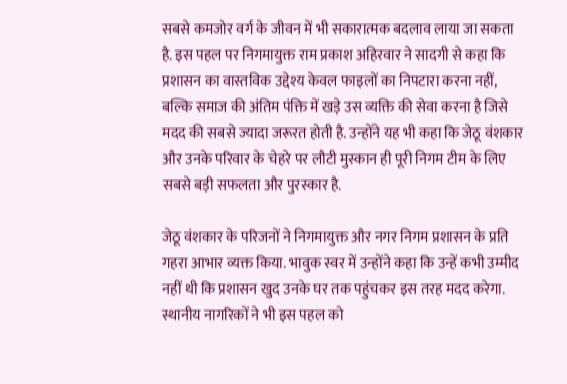सबसे कमजोर वर्ग के जीवन में भी सकारात्मक बदलाव लाया जा सकता है. इस पहल पर निगमायुक्त राम प्रकाश अहिरवार ने सादगी से कहा कि प्रशासन का वास्तविक उद्देश्य केवल फाइलों का निपटारा करना नहीं, बल्कि समाज की अंतिम पंक्ति में खड़े उस व्यक्ति की सेवा करना है जिसे मदद की सबसे ज्यादा जरूरत होती है. उन्होंने यह भी कहा कि जेठू वंशकार और उनके परिवार के चेहरे पर लौटी मुस्कान ही पूरी निगम टीम के लिए सबसे बड़ी सफलता और पुरस्कार है.

जेठू वंशकार के परिजनों ने निगमायुक्त और नगर निगम प्रशासन के प्रति गहरा आभार व्यक्त किया. भावुक स्वर में उन्होंने कहा कि उन्हें कभी उम्मीद नहीं थी कि प्रशासन खुद उनके घर तक पहुंचकर इस तरह मदद करेगा. स्थानीय नागरिकों ने भी इस पहल को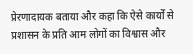प्रेरणादायक बताया और कहा कि ऐसे कार्यों से प्रशासन के प्रति आम लोगों का विश्वास और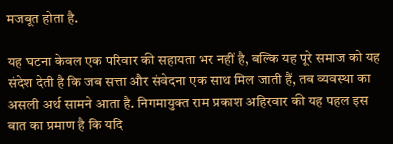मजबूत होता है.

यह घटना केवल एक परिवार की सहायता भर नहीं है, बल्कि यह पूरे समाज को यह संदेश देती है कि जब सत्ता और संवेदना एक साथ मिल जाती हैं, तब व्यवस्था का असली अर्थ सामने आता है. निगमायुक्त राम प्रकाश अहिरवार की यह पहल इस बात का प्रमाण है कि यदि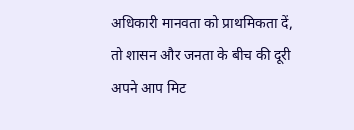अधिकारी मानवता को प्राथमिकता दें, तो शासन और जनता के बीच की दूरी अपने आप मिट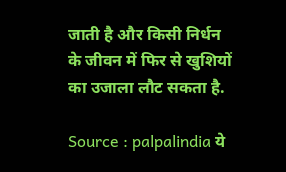जाती है और किसी निर्धन के जीवन में फिर से खुशियों का उजाला लौट सकता है.

Source : palpalindia ये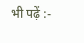भी पढ़ें :-